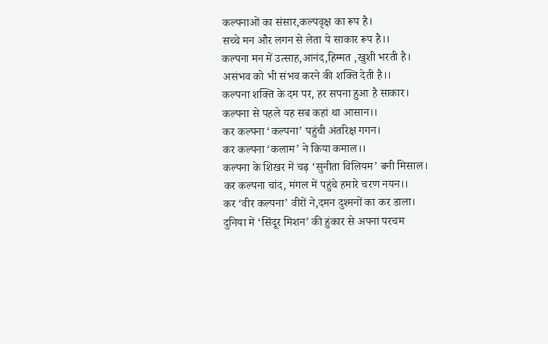कल्पनाओं का संसार,कल्पवृक्ष का रूप है।
सच्चे मन और लगन से लेता ये साकार रूप है।।
कल्पना मन में उत्साह,आनंद,हिम्मत ,खुशी भरती है।
असंभव को भी संभव करने की शक्ति देती है।।
कल्पना शक्ति के दम पर, हर सपना हुआ है साकार।
कल्पना से पहले यह सब कहां था आसान।।
कर कल्पना ‘कल्पना’ पहुंची अंतरिक्ष गगन।
कर कल्पना ‘कलाम’ ने किया कमाल।।
कल्पना के शिखर में चढ़ ‘सुनीता विलियम’ बनी मिसाल।
कर कल्पना चांद, मंगल में पहुंचे हमारे चरण नयन।।
कर ‘वीर कल्पना’ वीरों ने,दमन दुश्मनों का कर डाला।
दुनिया में ‘सिंदूर मिशन’ की हुंकार से अपना परचम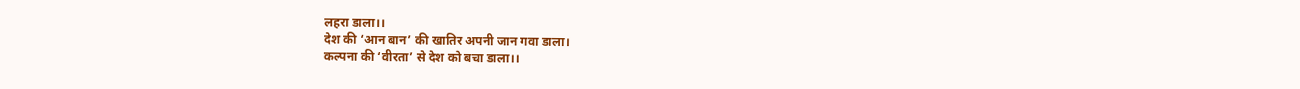लहरा डाला।।
देश की ‘आन बान’ की खातिर अपनी जान गवा डाला।
कल्पना की ‘वीरता’ से देश को बचा डाला।।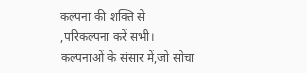कल्पना की शक्ति से ,परिकल्पना करें सभी।
कल्पनाओं के संसार में,जो सोचा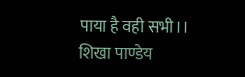पाया है वही सभी।।
शिखा पाण्डेय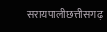सरायपालीछत्तीसगढ़